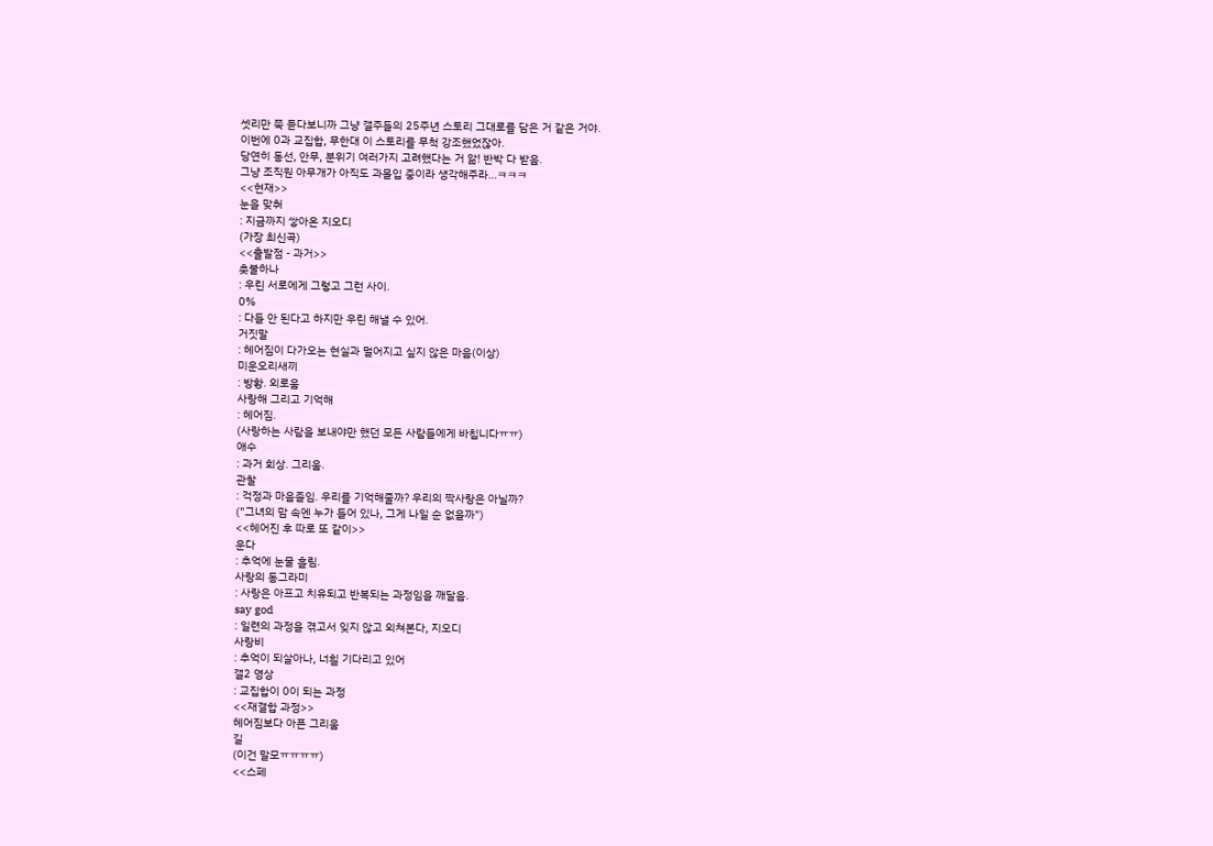셋리만 쭉 듣다보니까 그냥 갤주들의 25주년 스토리 그대로를 담은 거 같은 거야.
이번에 0과 교집합, 무한대 이 스토리를 무척 강조했었잖아.
당연히 동선, 안무, 분위기 여러가지 고려했다는 거 앎! 반박 다 받음.
그냥 조직원 아무개가 아직도 과몰입 중이라 생각해주라...ㅋㅋㅋ
<<현재>>
눈을 맞춰
: 지금까지 쌓아온 지오디
(가장 최신곡)
<<출발점 - 과거>>
촛불하나
: 우린 서로에게 그렇고 그런 사이.
0%
: 다들 안 된다고 하지만 우린 해낼 수 있어.
거짓말
: 헤어짐이 다가오는 현실과 멀어지고 싶지 않은 마음(이상)
미운오리새끼
: 방황. 외로움
사랑해 그리고 기억해
: 헤어짐.
(사랑하는 사람을 보내야만 했던 모든 사람들에게 바칩니다ㅠㅠ)
애수
: 과거 회상. 그리움.
관찰
: 걱정과 마음졸임. 우리를 기억해줄까? 우리의 짝사랑은 아닐까?
("그녀의 맘 속엔 누가 들어 있나, 그게 나일 순 없을까")
<<헤어진 후 따로 또 같이>>
운다
: 추억에 눈물 흘림.
사랑의 동그라미
: 사랑은 아프고 치유되고 반복되는 과정임을 깨달음.
say god
: 일련의 과정을 겪고서 잊지 않고 외쳐본다, 지오디
사랑비
: 추억이 되살아나, 너흴 기다리고 있어
갤2 영상
: 교집합이 0이 되는 과정
<<재결합 과정>>
헤어짐보다 아픈 그리움
길
(이건 말모ㅠㅠㅠㅠ)
<<스페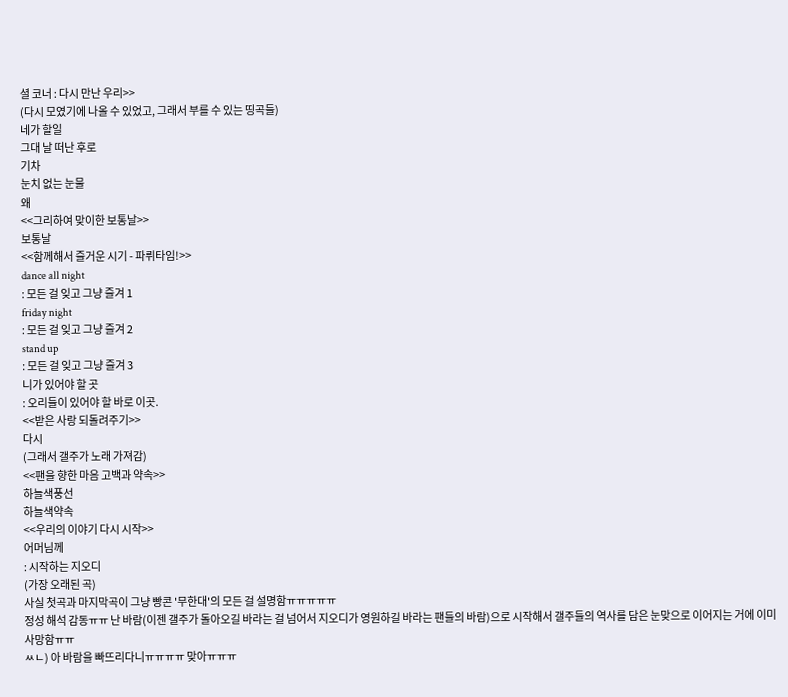셜 코너 : 다시 만난 우리>>
(다시 모였기에 나올 수 있었고, 그래서 부를 수 있는 띵곡들)
네가 할일
그대 날 떠난 후로
기차
눈치 없는 눈물
왜
<<그리하여 맞이한 보통날>>
보통날
<<함께해서 즐거운 시기 - 파뤼타임!>>
dance all night
: 모든 걸 잊고 그냥 즐겨 1
friday night
: 모든 걸 잊고 그냥 즐겨 2
stand up
: 모든 걸 잊고 그냥 즐겨 3
니가 있어야 할 곳
: 오리들이 있어야 할 바로 이곳.
<<받은 사랑 되돌려주기>>
다시
(그래서 갤주가 노래 가져감)
<<팬을 향한 마음 고백과 약속>>
하늘색풍선
하늘색약속
<<우리의 이야기 다시 시작>>
어머님께
: 시작하는 지오디
(가장 오래된 곡)
사실 첫곡과 마지막곡이 그냥 빵콘 '무한대'의 모든 걸 설명함ㅠㅠㅠㅠㅠ
정성 해석 감동ㅠㅠ 난 바람(이젠 갤주가 돌아오길 바라는 걸 넘어서 지오디가 영원하길 바라는 팬들의 바람)으로 시작해서 갤주들의 역사를 담은 눈맞으로 이어지는 거에 이미 사망함ㅠㅠ
ㅆㄴ) 아 바람을 빠뜨리다니ㅠㅠㅠㅠ 맞아ㅠㅠㅠ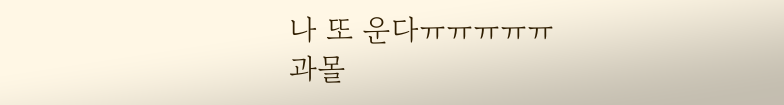나 또 운다ㅠㅠㅠㅠㅠ
과몰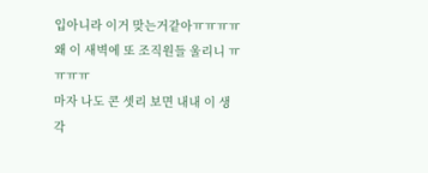입아니라 이거 맞는거같아ㅠㅠㅠㅠ
왜 이 새벽에 또 조직원들 울리니 ㅠㅠㅠㅠ
마자 나도 콘 셋리 보면 내내 이 생각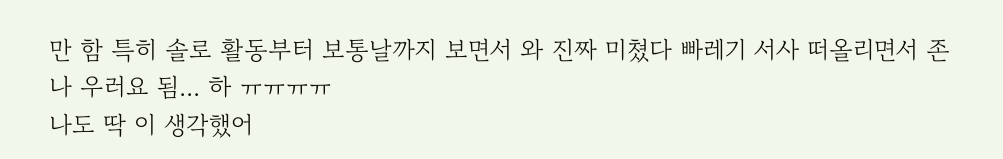만 함 특히 솔로 활동부터 보통날까지 보면서 와 진짜 미쳤다 빠레기 서사 떠올리면서 존나 우러요 됨... 하 ㅠㅠㅠㅠ
나도 딱 이 생각했어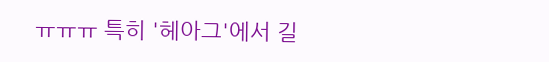ㅠㅠㅠ 특히 '헤아그'에서 길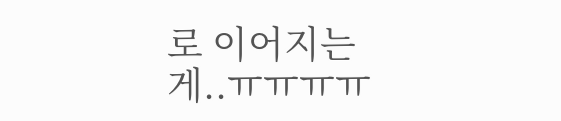로 이어지는 게..ㅠㅠㅠㅠ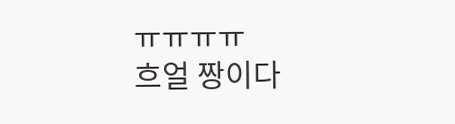ㅠㅠㅠㅠ
흐얼 짱이다